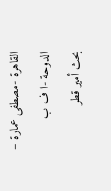القاهرة -مصطفى عمارة – الدوحة -ا ف ب
بحث أمير قطر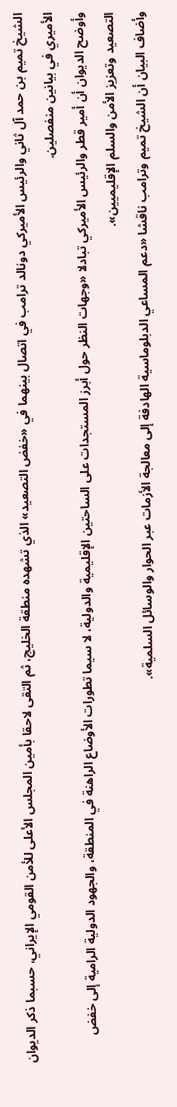الشيخ تميم بن حمد آل ثاني والرئيس الأميركي دونالد ترامب في اتصال بينهما في «خفض التصعيد» الذي تشهده منطقة الخليج، ثم التقى لاحقا بأمين المجلس الأعلى للأمن القومي الإيراني، حسبما ذكر الديوان الأميري في بيانين منفصلين.
وأوضح الديوان أن أمير قطر والرئيس الأميركي تبادلا «وجهات النظر حول أبرز المستجدات على الساحتين الإقليمية والدولية، لا سيما تطورات الأوضاع الراهنة في المنطقة، والجهود الدولية الرامية إلى خفض التصعيد وتعزيز الأمن والسلم الإقليميين».
وأضاف البيان أن الشيخ تميم وترامب ناقشا «دعم المساعي الدبلوماسية الهادفة إلى معالجة الأزمات عبر الحوار والوسائل السلمية».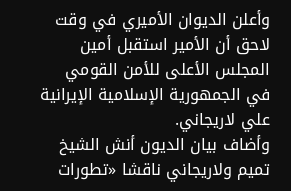وأعلن الديوان الأميري في وقت لاحق أن الأمير استقبل أمين المجلس الأعلى للأمن القومي في الجمهورية الإسلامية الإيرانية علي لاريجاني.
وأضاف بيان الديون أنش الشيخ تميم ولاريجاني ناقشا «تطورات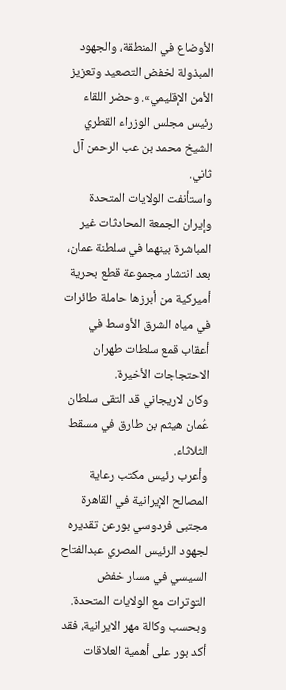الأوضاع في المنطقة، والجهود المبذولة لخفض التصعيد وتعزيز الأمن الإقليمي». وحضر اللقاء رئيس مجلس الوزراء القطري الشيخ محمد بن عب الرحمن آل ثاني.
واستأنفت الولايات المتحدة وإيران الجمعة المحادثات غير المباشرة بينهما في سلطنة عمان، بعد انتشار مجموعة قطع بحرية أميركية من أبرزها حاملة طائرات في مياه الشرق الأوسط في أعقاب قمع سلطات طهران الاحتجاجات الأخيرة.
وكان لاريجاني قد التقى سلطان عُمان هيثم بن طارق في مسقط الثلاثاء.
وأعرب رئيس مكتب رعاية المصالح الإيرانية في القاهرة مجتبى فردوسي بورعن تقديره لجهود الرئيس المصري عبدالفتاح السيسي في مسار خفض التوترات مع الولايات المتحدة.
وبحسب وكالة مهر الايرانية، فقد أكد بور على أهمية العلاقات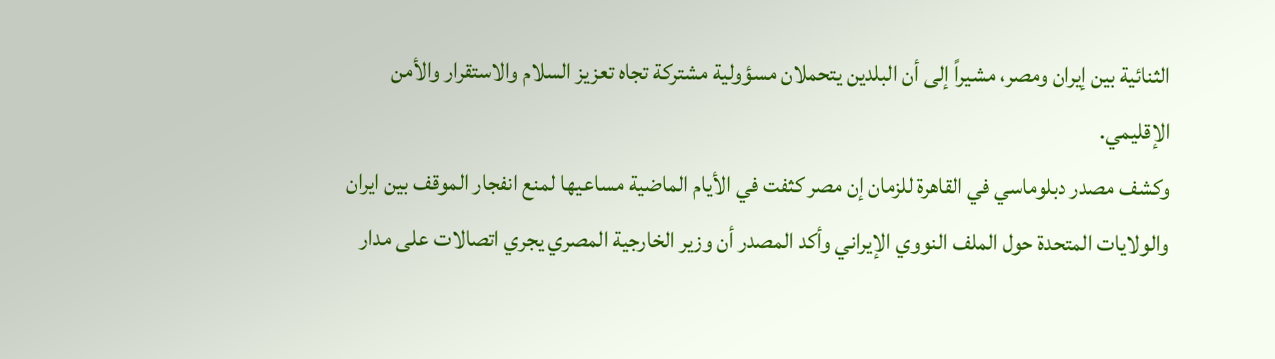الثنائية بين إيران ومصر، مشيراً إلى أن البلدين يتحملان مسؤولية مشتركة تجاه تعزيز السلام والاستقرار والأمن الإقليمي.
وكشف مصدر دبلوماسي في القاهرة للزمان إن مصر كثفت في الأيام الماضية مساعيها لمنع انفجار الموقف بين ايران والولايات المتحدة حول الملف النووي الإيراني وأكد المصدر أن وزير الخارجية المصري يجري اتصالات على مدار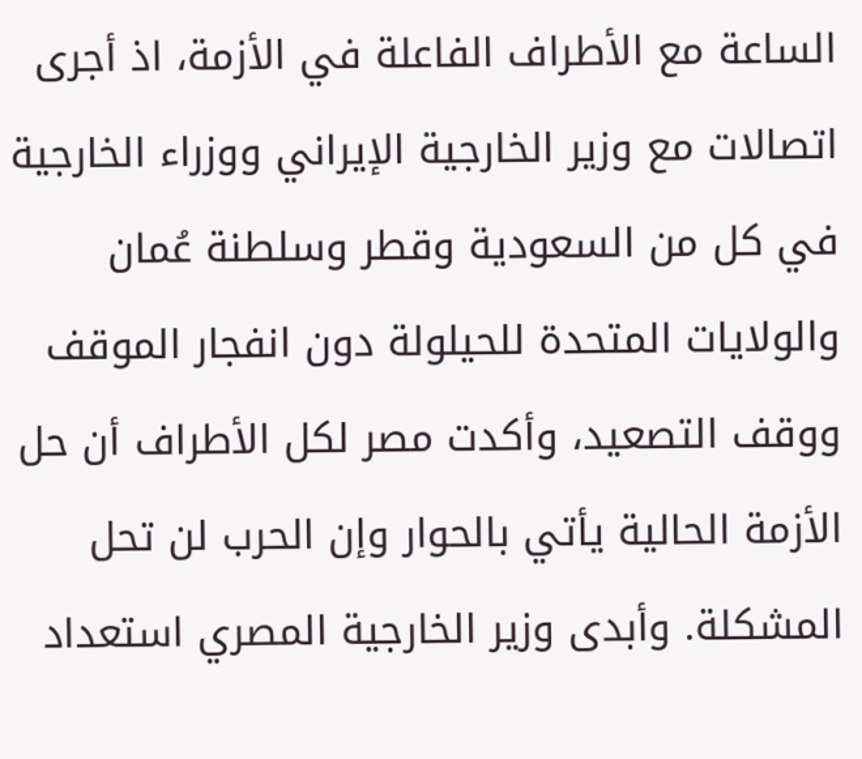الساعة مع الأطراف الفاعلة في الأزمة، اذ أجرى اتصالات مع وزير الخارجية الإيراني ووزراء الخارجية في كل من السعودية وقطر وسلطنة عُمان والولايات المتحدة للحيلولة دون انفجار الموقف ووقف التصعيد، وأكدت مصر لكل الأطراف أن حل الأزمة الحالية يأتي بالحوار وإن الحرب لن تحل المشكلة. وأبدى وزير الخارجية المصري استعداد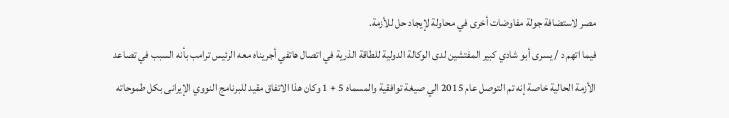مصر لاستضافة جولة مفاوضات أخرى في محاولة لإيجاد حل للأزمة.
فيما اتهم د / يسرى أبو شادي كبير المفتشين لدى الوكالة الدولية للطاقة الذرية في اتصال هاتفي أجريناه معه الرئيس ترامب بأنه السبب في تصاعد الأزمة الحالية خاصة إنه تم التوصل عام 2015 الي صيغة توافقية والمسماه 5 + 1 وكان هذا الاتفاق مقيد للبرنامج النووي الإيرانى بكل طموحاته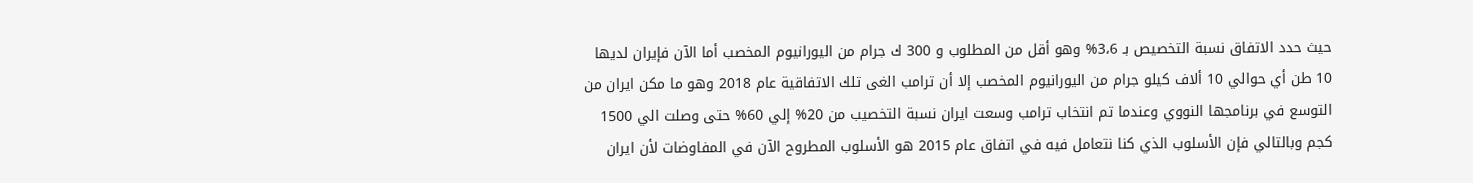حيث حدد الاتفاق نسبة التخصيص بـ 3،6% وهو أقل من المطلوب و 300 ك جرام من اليورانيوم المخصب أما الآن فإيران لديها 10 طن أي حوالي 10 ألاف كيلو جرام من اليورانيوم المخصب إلا أن ترامب الغى تلك الاتفاقية عام 2018 وهو ما مكن ايران من التوسع في برنامجها النووي وعندما تم انتخاب ترامب وسعت ايران نسبة التخصيب من 20% إلي 60% حتى وصلت الي 1500 كجم وبالتالي فإن الأسلوب الذي كنا نتعامل فيه في اتفاق عام 2015 هو الأسلوب المطروح الآن في المفاوضات لأن ايران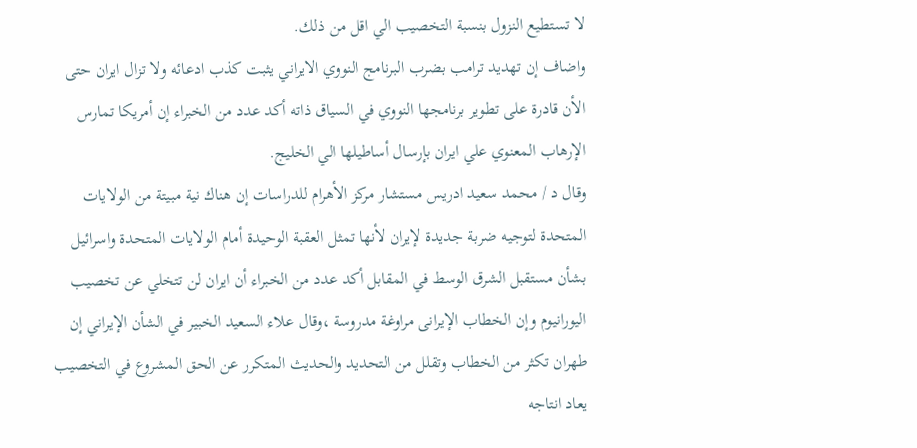لا تستطيع النزول بنسبة التخصيب الي اقل من ذلك.
واضاف إن تهديد ترامب بضرب البرنامج النووي الايراني يثبت كذب ادعائه ولا تزال ايران حتى الأن قادرة على تطوير برنامجها النووي في السياق ذاته أكد عدد من الخبراء إن أمريكا تمارس الإرهاب المعنوي علي ايران بإرسال أساطيلها الي الخليج.
وقال د / محمد سعيد ادريس مستشار مركز الأهرام للدراسات إن هناك نية مبيتة من الولايات المتحدة لتوجيه ضربة جديدة لإيران لأنها تمثل العقبة الوحيدة أمام الولايات المتحدة واسرائيل بشأن مستقبل الشرق الوسط في المقابل أكد عدد من الخبراء أن ايران لن تتخلي عن تخصيب اليورانيوم وإن الخطاب الإيرانى مراوغة مدروسة ،وقال علاء السعيد الخبير في الشأن الإيراني إن طهران تكثر من الخطاب وتقلل من التحديد والحديث المتكرر عن الحق المشروع في التخصيب يعاد انتاجه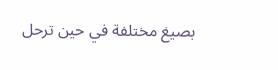بصيغ مختلفة في حين ترحل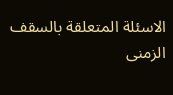الاسئلة المتعلقة بالسقف الزمنى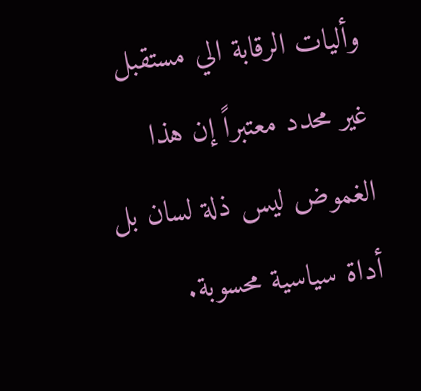وأليات الرقابة الي مستقبل غير محدد معتبراً إن هذا الغموض ليس ذلة لسان بل أداة سياسية محسوبة.